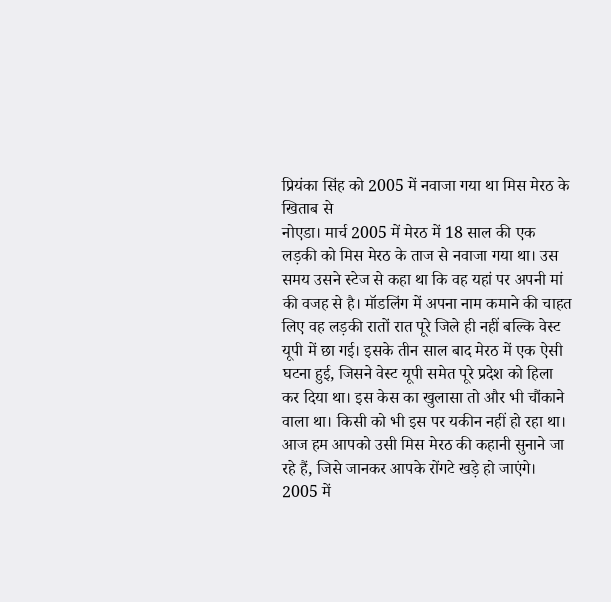प्रियंका सिंह को 2005 में नवाजा गया था मिस मेरठ के खिताब से
नोएडा। मार्च 2005 में मेरठ में 18 साल की एक लड़की को मिस मेरठ के ताज से नवाजा गया था। उस समय उसने स्टेज से कहा था कि वह यहां पर अपनी मां की वजह से है। मॉडलिंग में अपना नाम कमाने की चाहत लिए वह लड़की रातों रात पूरे जिले ही नहीं बल्कि वेस्ट यूपी में छा गई। इसके तीन साल बाद मेरठ में एक ऐसी घटना हुई, जिसने वेस्ट यूपी समेत पूरे प्रदेश को हिला कर दिया था। इस केस का खुलासा तो और भी चौंकाने वाला था। किसी को भी इस पर यकीन नहीं हो रहा था। आज हम आपको उसी मिस मेरठ की कहानी सुनाने जा रहे हैं, जिसे जानकर आपके रोंगटे खड़े हो जाएंगे।
2005 में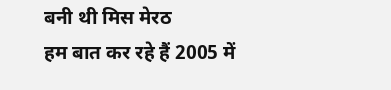बनी थी मिस मेरठ
हम बात कर रहे हैं 2005 में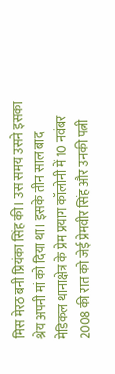मिस मेरठ बनी प्रियंका सिंह की। उस समय उसने इसका श्रेय अपनी मां को दिया था। इसके तीन साल बाद मेडिकल थानाक्षेत्र के प्रेम प्रयाग कॉलोनी में 10 नवंबर 2008 की रात को जेई प्रेमवीर सिंह और उनकी पत्नी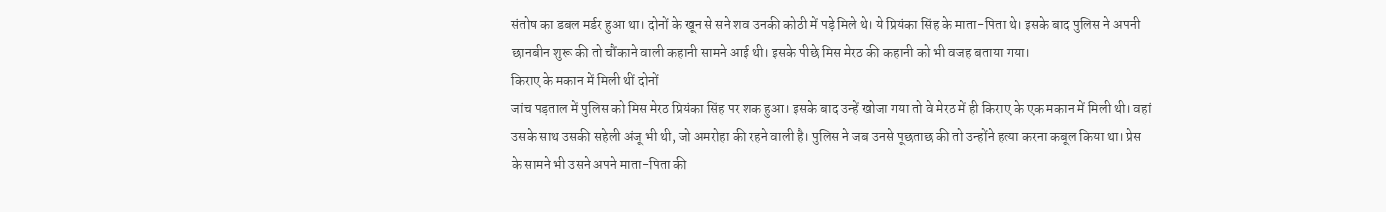संतोष का डबल मर्डर हुआ था। दोनों के खून से सने शव उनकी कोठी में पड़े मिले थे। ये प्रियंका सिंह के माता-पिता थे। इसके बाद पुलिस ने अपनी छानबीन शुरू की तो चौंकाने वाली कहानी सामने आई थी। इसके पीछे मिस मेरठ की कहानी को भी वजह बताया गया।
किराए के मकान में मिली थीं दोनों
जांच पड़ताल में पुलिस को मिस मेरठ प्रियंका सिंह पर शक हुआ। इसके बाद उन्हें खोजा गया तो वे मेरठ में ही किराए के एक मकान में मिली थी। वहां उसके साथ उसकी सहेली अंजू भी थी, जो अमरोहा की रहने वाली है। पुलिस ने जब उनसे पूछताछ की तो उन्होंने हत्या करना कबूल किया था। प्रेस के सामने भी उसने अपने माता-पिता की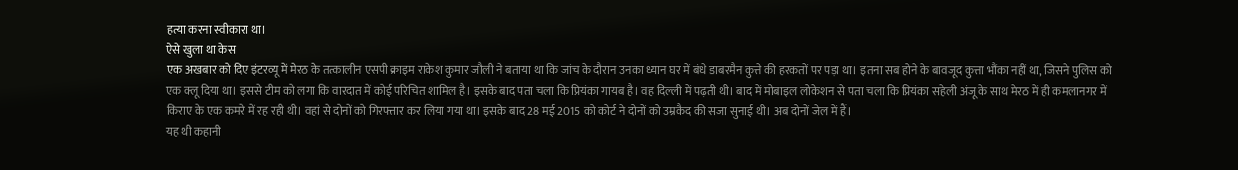हत्या करना स्वीकारा था।
ऐसे खुला था केस
एक अखबार को दिए इंटरव्यू में मेरठ के तत्कालीन एसपी क्राइम राकेश कुमार जौली ने बताया था कि जांच के दौरान उनका ध्यान घर में बंधे डाबरमैन कुत्ते की हरकतों पर पड़ा था। इतना सब होने के बावजूद कुत्ता भौंका नहीं था, जिसने पुलिस को एक क्लू दिया था। इससे टीम को लगा कि वारदात में कोई परिचित शामिल है। इसके बाद पता चला कि प्रियंका गायब है। वह दिल्ली में पढ़ती थी। बाद में मोबाइल लोकेशन से पता चला कि प्रियंका सहेली अंजू के साथ मेरठ में ही कमलानगर में किराए के एक कमरे में रह रही थी। वहां से दोनों को गिरफ्तार कर लिया गया था। इसके बाद 28 मई 2015 को कोर्ट ने दोनों को उम्रकैद की सजा सुनाई थी। अब दोनों जेल में हैं।
यह थी कहानी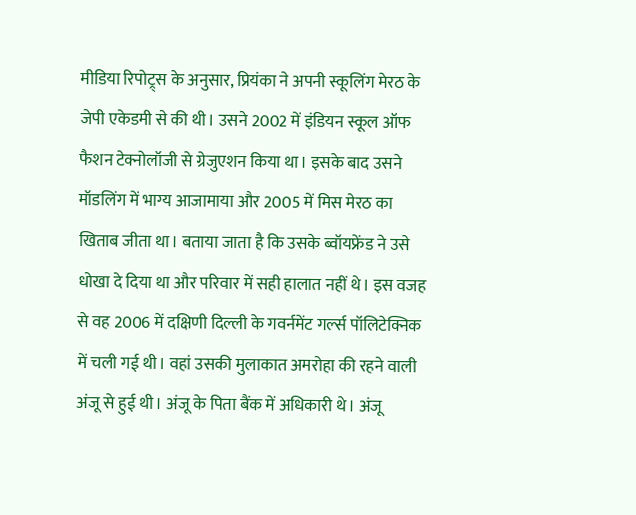मीडिया रिपोट्र्स के अनुसार, प्रियंका ने अपनी स्कूलिंग मेरठ के जेपी एकेडमी से की थी। उसने 2002 में इंडियन स्कूल ऑफ फैशन टेक्नोलॉजी से ग्रेजुएशन किया था। इसके बाद उसने मॉडलिंग में भाग्य आजामाया और 2005 में मिस मेरठ का खिताब जीता था। बताया जाता है कि उसके ब्वॉयफ्रेंड ने उसे धोखा दे दिया था और परिवार में सही हालात नहीं थे। इस वजह से वह 2006 में दक्षिणी दिल्ली के गवर्नमेंट गर्ल्स पॉलिटेक्निक में चली गई थी। वहां उसकी मुलाकात अमरोहा की रहने वाली अंजू से हुई थी। अंजू के पिता बैंक में अधिकारी थे। अंजू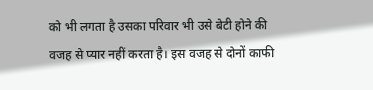को भी लगता है उसका परिवार भी उसे बेटी होने की वजह से प्यार नहीं करता है। इस वजह से दोनों काफी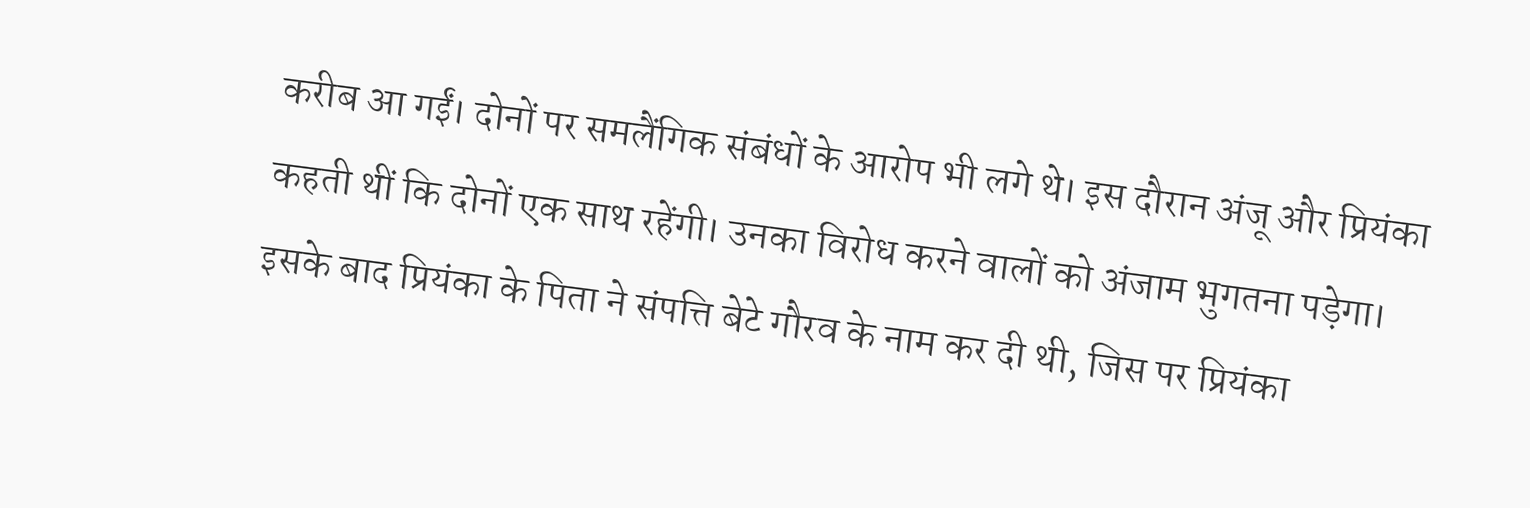करीब आ गईं। दोनों पर समलैंगिक संबंधों के आरोप भी लगे थे। इस दौरान अंजू और प्रियंका कहती थीं कि दोनों एक साथ रहेंगी। उनका विरोध करने वालों को अंजाम भुगतना पड़ेगा। इसके बाद प्रियंका के पिता ने संपत्ति बेटे गौरव के नाम कर दी थी, जिस पर प्रियंका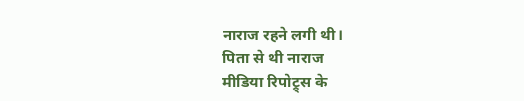नाराज रहने लगी थी।
पिता से थी नाराज
मीडिया रिपोट्र्स के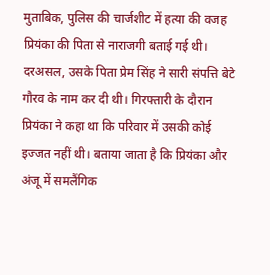मुताबिक, पुलिस की चार्जशीट में हत्या की वजह प्रियंका की पिता से नाराजगी बताई गई थी। दरअसल, उसके पिता प्रेम सिंह ने सारी संपत्ति बेटे गौरव के नाम कर दी थी। गिरफ्तारी के दौरान प्रियंका ने कहा था कि परिवार में उसकी कोई इज्जत नहीं थी। बताया जाता है कि प्रियंका और अंजू में समलैंगिक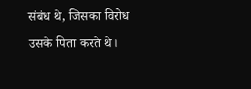संबंध थे, जिसका विरोध उसके पिता करते थे।